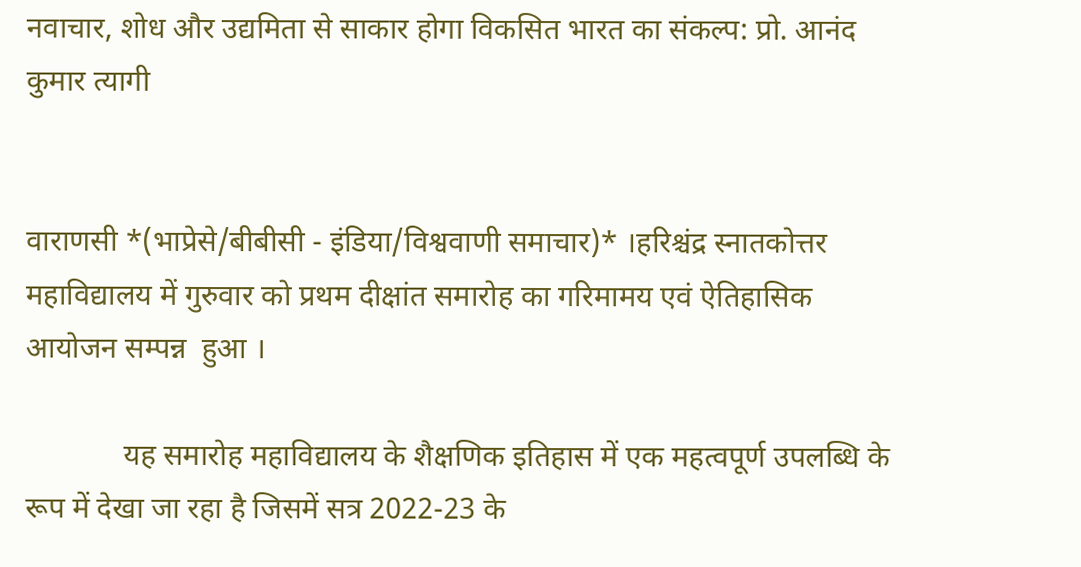नवाचार, शोध और उद्यमिता से साकार होगा विकसित भारत का संकल्प: प्रो. आनंद कुमार त्यागी


वाराणसी *(भाप्रेसे/बीबीसी - इंडिया/विश्ववाणी समाचार)* ।हरिश्चंद्र स्नातकोत्तर महाविद्यालय में गुरुवार को प्रथम दीक्षांत समारोह का गरिमामय एवं ऐतिहासिक आयोजन सम्पन्न  हुआ ।

             यह समारोह महाविद्यालय के शैक्षणिक इतिहास में एक महत्वपूर्ण उपलब्धि के रूप में देखा जा रहा है जिसमें सत्र 2022-23 के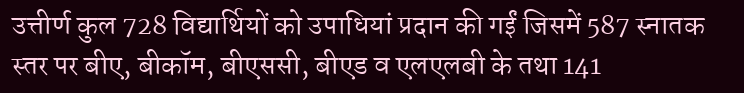उत्तीर्ण कुल 728 विद्यार्थियों को उपाधियां प्रदान की गईं जिसमें 587 स्नातक स्तर पर बीए, बीकॉम, बीएससी, बीएड व एलएलबी के तथा 141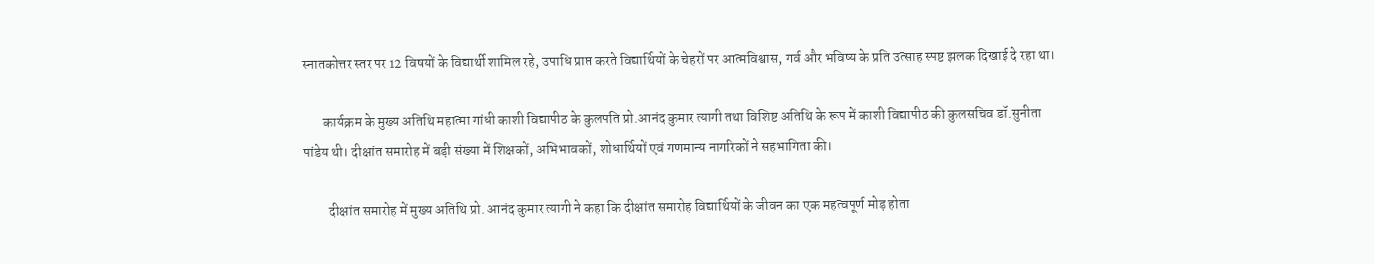स्नातकोत्तर स्तर पर 12 विषयों के विद्यार्थी शामिल रहे, उपाधि प्राप्त करते विद्यार्थियों के चेहरों पर आत्मविश्वास, गर्व और भविष्य के प्रति उत्साह स्पष्ट झलक दिखाई दे रहा था।

       कार्यक्रम के मुख्य अतिथि महात्मा गांधी काशी विद्यापीठ के कुलपति प्रो.आनंद कुमार त्यागी तथा विशिष्ट अतिथि के रूप में काशी विद्यापीठ की कुलसचिव डॉ.सुनीता पांडेय थी। दीक्षांत समारोह में बड़ी संख्या में शिक्षकों, अभिभावकों, शोधार्थियों एवं गणमान्य नागरिकों ने सहभागिता की।

         दीक्षांत समारोह में मुख्य अतिथि प्रो. आनंद कुमार त्यागी ने कहा कि दीक्षांत समारोह विद्यार्थियों के जीवन का एक महत्वपूर्ण मोड़ होता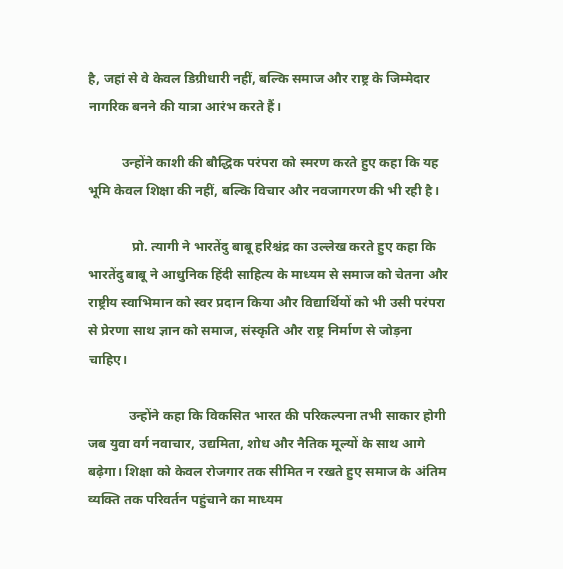है, जहां से वे केवल डिग्रीधारी नहीं, बल्कि समाज और राष्ट्र के जिम्मेदार नागरिक बनने की यात्रा आरंभ करते हैं।

          उन्होंने काशी की बौद्धिक परंपरा को स्मरण करते हुए कहा कि यह भूमि केवल शिक्षा की नहीं, बल्कि विचार और नवजागरण की भी रही है।

             प्रो. त्यागी ने भारतेंदु बाबू हरिश्चंद्र का उल्लेख करते हुए कहा कि भारतेंदु बाबू ने आधुनिक हिंदी साहित्य के माध्यम से समाज को चेतना और राष्ट्रीय स्वाभिमान को स्वर प्रदान किया और विद्यार्थियों को भी उसी परंपरा से प्रेरणा साथ ज्ञान को समाज, संस्कृति और राष्ट्र निर्माण से जोड़ना चाहिए।

            उन्होंने कहा कि विकसित भारत की परिकल्पना तभी साकार होगी जब युवा वर्ग नवाचार, उद्यमिता, शोध और नैतिक मूल्यों के साथ आगे बढ़ेगा। शिक्षा को केवल रोजगार तक सीमित न रखते हुए समाज के अंतिम व्यक्ति तक परिवर्तन पहुंचाने का माध्यम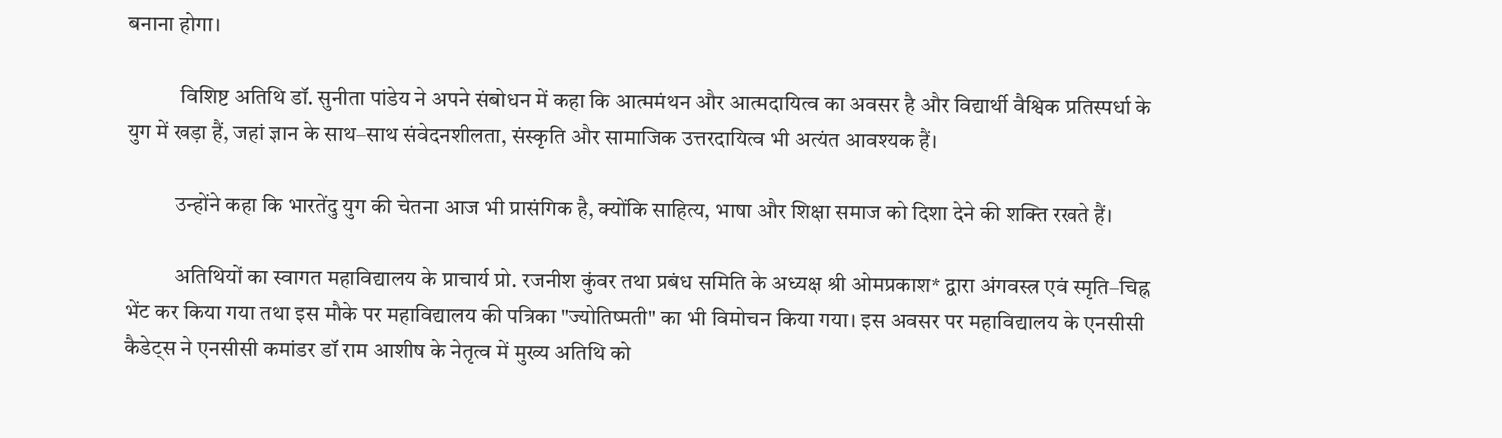बनाना होगा।

            विशिष्ट अतिथि डॉ. सुनीता पांडेय ने अपने संबोधन में कहा कि आत्ममंथन और आत्मदायित्व का अवसर है और विद्यार्थी वैश्विक प्रतिस्पर्धा के युग में खड़ा हैं, जहां ज्ञान के साथ–साथ संवेदनशीलता, संस्कृति और सामाजिक उत्तरदायित्व भी अत्यंत आवश्यक हैं।

           उन्होंने कहा कि भारतेंदु युग की चेतना आज भी प्रासंगिक है, क्योंकि साहित्य, भाषा और शिक्षा समाज को दिशा देने की शक्ति रखते हैं।

           अतिथियों का स्वागत महाविद्यालय के प्राचार्य प्रो. रजनीश कुंवर तथा प्रबंध समिति के अध्यक्ष श्री ओमप्रकाश* द्वारा अंगवस्त्र एवं स्मृति–चिह्न भेंट कर किया गया तथा इस मौके पर महाविद्यालय की पत्रिका "ज्योतिष्मती" का भी विमोचन किया गया। इस अवसर पर महाविद्यालय के एनसीसी कैडेट्स ने एनसीसी कमांडर डॉ राम आशीष के नेतृत्व में मुख्य अतिथि को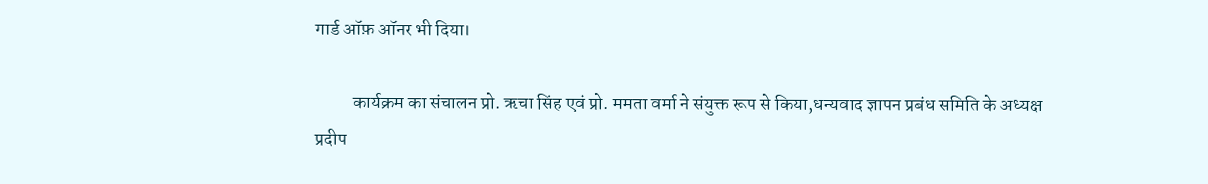गार्ड ऑफ़ ऑनर भी दिया।

          कार्यक्रम का संचालन प्रो. ऋचा सिंह एवं प्रो. ममता वर्मा ने संयुक्त रूप से किया,धन्यवाद ज्ञापन प्रबंध समिति के अध्यक्ष प्रदीप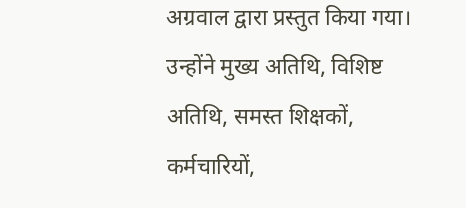अग्रवाल द्वारा प्रस्तुत किया गया। उन्होंने मुख्य अतिथि, विशिष्ट अतिथि, समस्त शिक्षकों, कर्मचारियों,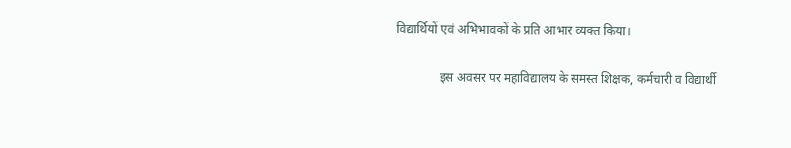विद्यार्थियों एवं अभिभावकों के प्रति आभार व्यक्त किया।

              इस अवसर पर महाविद्यालय के समस्त शिक्षक, कर्मचारी व विद्यार्थी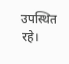उपस्थित रहे।